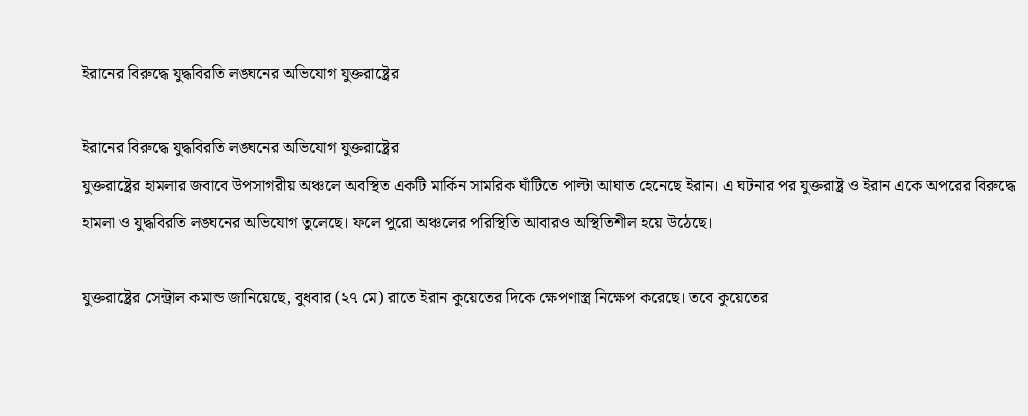ইরানের বিরুদ্ধে যুদ্ধবিরতি লঙ্ঘনের অভিযোগ যুক্তরাষ্ট্রের

ইরানের বিরুদ্ধে যুদ্ধবিরতি লঙ্ঘনের অভিযোগ যুক্তরাষ্ট্রের
যুক্তরাষ্ট্রের হামলার জবাবে উপসাগরীয় অঞ্চলে অবস্থিত একটি মার্কিন সামরিক ঘাঁটিতে পাল্টা আঘাত হেনেছে ইরান। এ ঘটনার পর যুক্তরাষ্ট্র ও ইরান একে অপরের বিরুদ্ধে হামলা ও যুদ্ধবিরতি লঙ্ঘনের অভিযোগ তুলেছে। ফলে পুরো অঞ্চলের পরিস্থিতি আবারও অস্থিতিশীল হয়ে উঠেছে।

যুক্তরাষ্ট্রের সেন্ট্রাল কমান্ড জানিয়েছে, বুধবার (২৭ মে) রাতে ইরান কুয়েতের দিকে ক্ষেপণাস্ত্র নিক্ষেপ করেছে। তবে কুয়েতের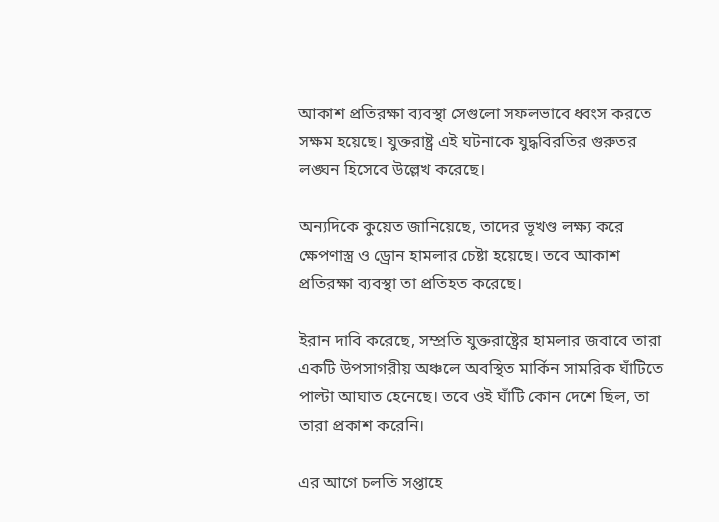আকাশ প্রতিরক্ষা ব্যবস্থা সেগুলো সফলভাবে ধ্বংস করতে সক্ষম হয়েছে। যুক্তরাষ্ট্র এই ঘটনাকে যুদ্ধবিরতির গুরুতর লঙ্ঘন হিসেবে উল্লেখ করেছে।

অন্যদিকে কুয়েত জানিয়েছে, তাদের ভূখণ্ড লক্ষ্য করে ক্ষেপণাস্ত্র ও ড্রোন হামলার চেষ্টা হয়েছে। তবে আকাশ প্রতিরক্ষা ব্যবস্থা তা প্রতিহত করেছে।

ইরান দাবি করেছে, সম্প্রতি যুক্তরাষ্ট্রের হামলার জবাবে তারা একটি উপসাগরীয় অঞ্চলে অবস্থিত মার্কিন সামরিক ঘাঁটিতে পাল্টা আঘাত হেনেছে। তবে ওই ঘাঁটি কোন দেশে ছিল, তা তারা প্রকাশ করেনি।

এর আগে চলতি সপ্তাহে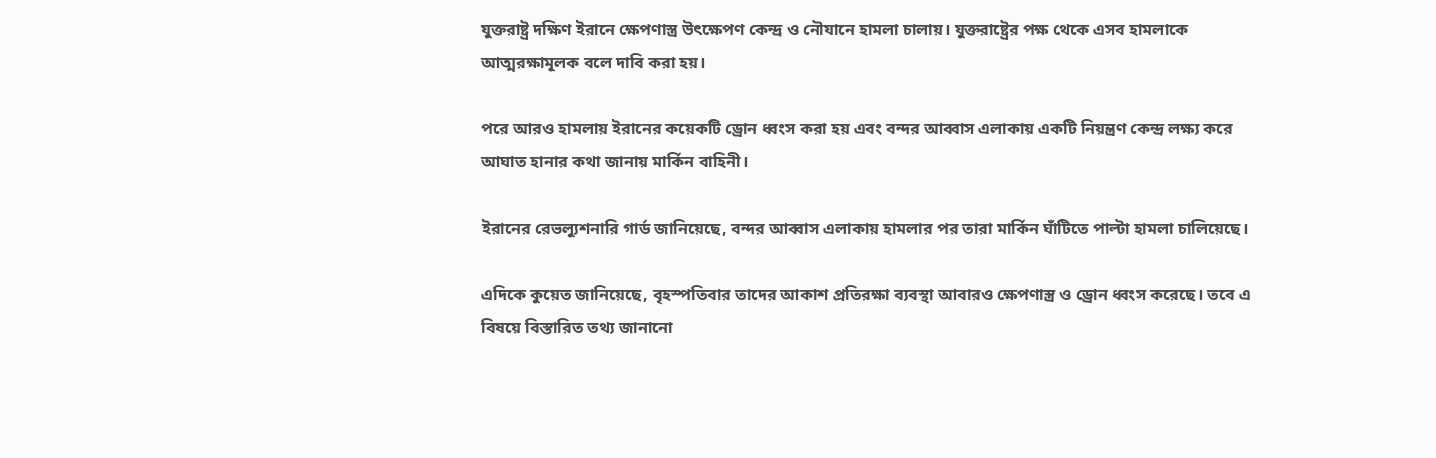যুক্তরাষ্ট্র দক্ষিণ ইরানে ক্ষেপণাস্ত্র উৎক্ষেপণ কেন্দ্র ও নৌযানে হামলা চালায়। যুক্তরাষ্ট্রের পক্ষ থেকে এসব হামলাকে আত্মরক্ষামূলক বলে দাবি করা হয়।

পরে আরও হামলায় ইরানের কয়েকটি ড্রোন ধ্বংস করা হয় এবং বন্দর আব্বাস এলাকায় একটি নিয়ন্ত্রণ কেন্দ্র লক্ষ্য করে আঘাত হানার কথা জানায় মার্কিন বাহিনী।

ইরানের রেভল্যুশনারি গার্ড জানিয়েছে, বন্দর আব্বাস এলাকায় হামলার পর তারা মার্কিন ঘাঁটিতে পাল্টা হামলা চালিয়েছে।

এদিকে কুয়েত জানিয়েছে, বৃহস্পতিবার তাদের আকাশ প্রতিরক্ষা ব্যবস্থা আবারও ক্ষেপণাস্ত্র ও ড্রোন ধ্বংস করেছে। তবে এ বিষয়ে বিস্তারিত তথ্য জানানো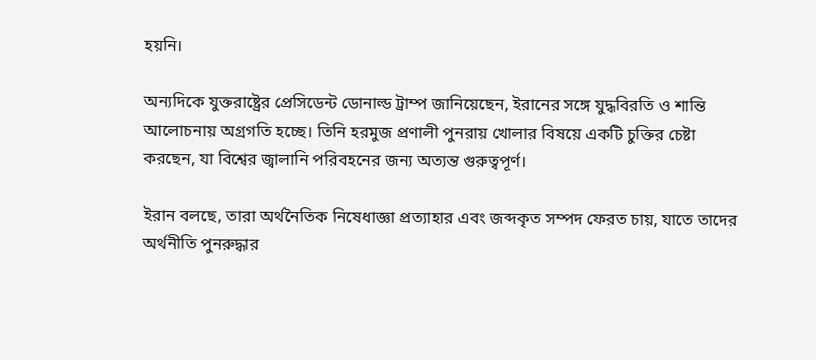হয়নি।

অন্যদিকে যুক্তরাষ্ট্রের প্রেসিডেন্ট ডোনাল্ড ট্রাম্প জানিয়েছেন, ইরানের সঙ্গে যুদ্ধবিরতি ও শান্তি আলোচনায় অগ্রগতি হচ্ছে। তিনি হরমুজ প্রণালী পুনরায় খোলার বিষয়ে একটি চুক্তির চেষ্টা করছেন, যা বিশ্বের জ্বালানি পরিবহনের জন্য অত্যন্ত গুরুত্বপূর্ণ।

ইরান বলছে, তারা অর্থনৈতিক নিষেধাজ্ঞা প্রত্যাহার এবং জব্দকৃত সম্পদ ফেরত চায়, যাতে তাদের অর্থনীতি পুনরুদ্ধার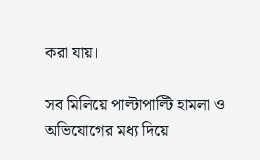করা যায়।

সব মিলিয়ে পাল্টাপাল্টি হামলা ও অভিযোগের মধ্য দিয়ে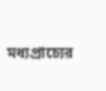মধ্যপ্রাচ্যের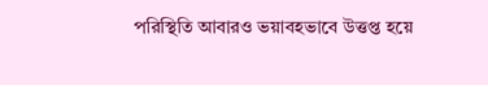পরিস্থিতি আবারও ভয়াবহভাবে উত্তপ্ত হয়ে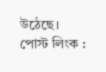উঠেছে।
পোস্ট লিংক :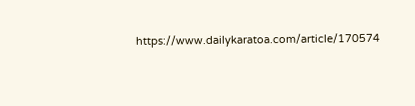https://www.dailykaratoa.com/article/170574